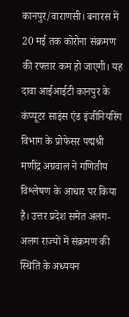कानपुर/वाराणसी। बनारस में 20 मई तक कोरोना संक्रमण की रफ्तार कम हो जाएगी। यह दावा आईआईटी कानपुर के कंप्यूटर साइंस एंड इंजीनियरिंग विभाग के प्रोफेसर पद्मश्री मणींद्र अग्रवाल ने गणितीय विश्लेषण के आधार पर किया है। उत्तर प्रदेश समेत अलग-अलग राज्यों में संक्रमण की स्थिति के अध्ययन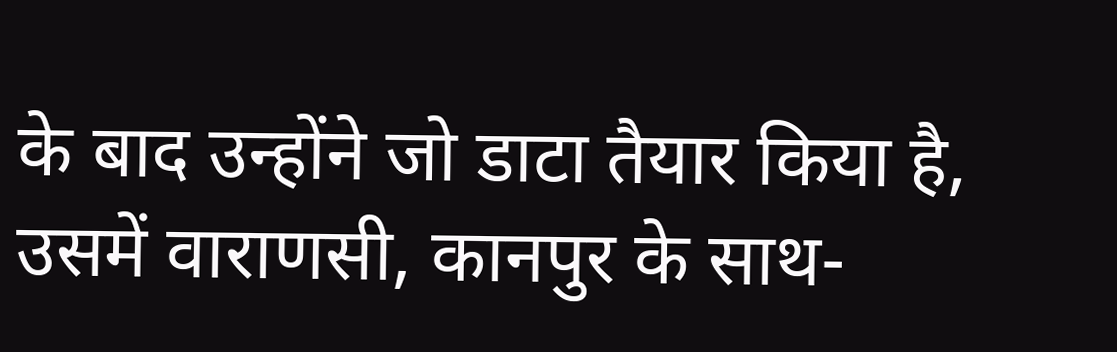के बाद उन्होंने जो डाटा तैयार किया है, उसमें वाराणसी, कानपुर के साथ-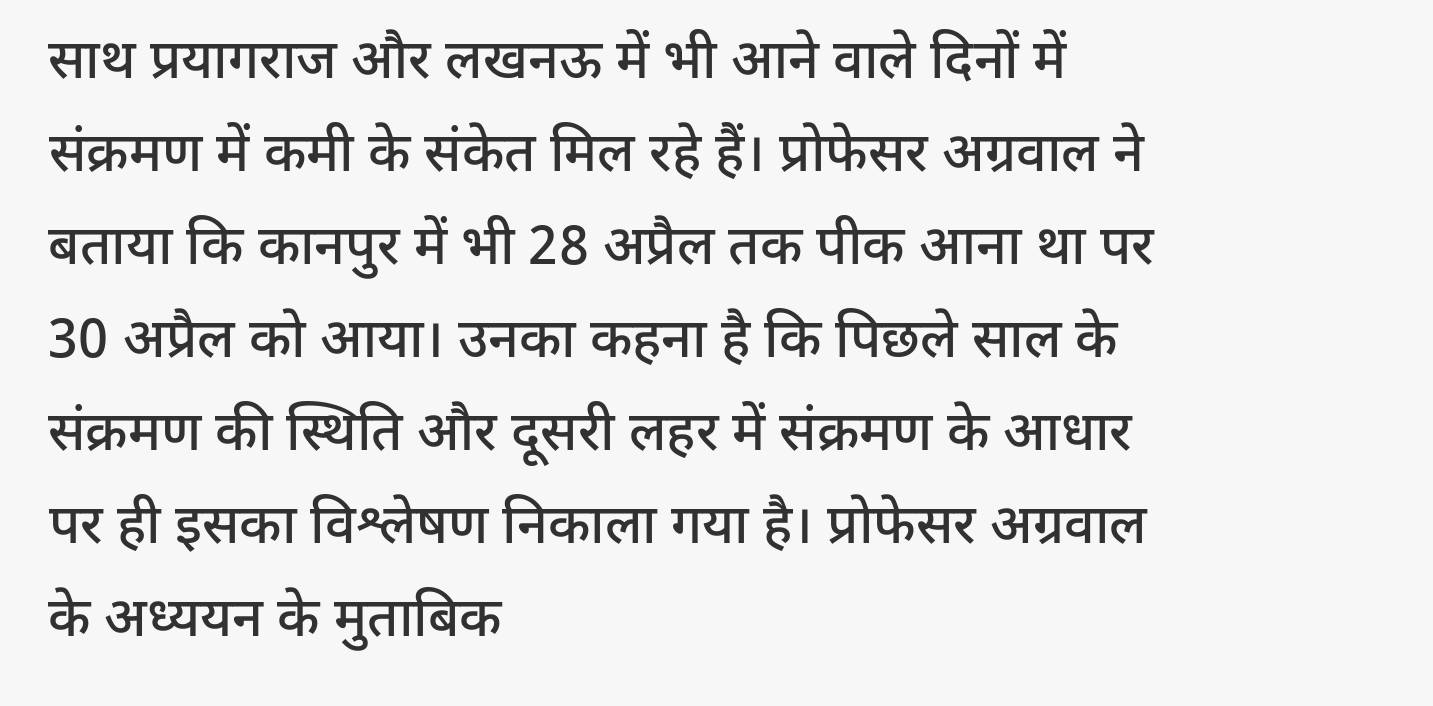साथ प्रयागराज और लखनऊ में भी आने वाले दिनों में संक्रमण में कमी के संकेत मिल रहे हैं। प्रोफेसर अग्रवाल ने बताया कि कानपुर में भी 28 अप्रैल तक पीक आना था पर 30 अप्रैल को आया। उनका कहना है कि पिछले साल के संक्रमण की स्थिति और दूसरी लहर में संक्रमण के आधार पर ही इसका विश्लेषण निकाला गया है। प्रोफेसर अग्रवाल के अध्ययन के मुताबिक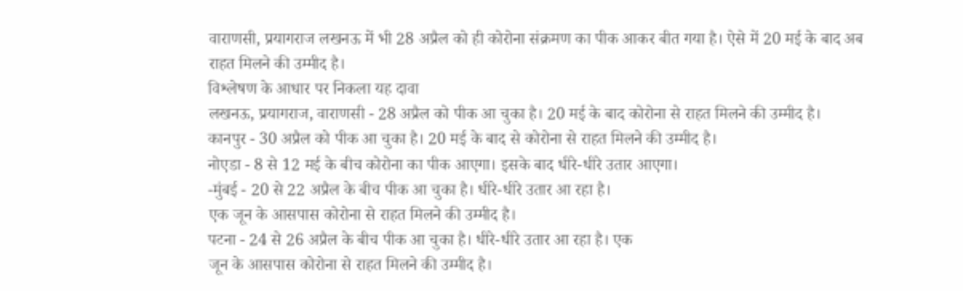वाराणसी, प्रयागराज लखनऊ में भी 28 अप्रैल को ही कोरोना संक्रमण का पीक आकर बीत गया है। ऐसे में 20 मई के बाद अब राहत मिलने की उम्मीद है।
विश्लेषण के आधार पर निकला यह दावा
लखनऊ, प्रयागराज, वाराणसी - 28 अप्रैल को पीक आ चुका है। 20 मई के बाद कोरोना से राहत मिलने की उम्मीद है।
कानपुर - 30 अप्रैल को पीक आ चुका है। 20 मई के बाद से कोरोना से राहत मिलने की उम्मीद है।
नोएडा - 8 से 12 मई के बीच कोरोना का पीक आएगा। इसके बाद धीरे-धीरे उतार आएगा।
-मुंबई - 20 से 22 अप्रैल के बीच पीक आ चुका है। धीरे-धीरे उतार आ रहा है।
एक जून के आसपास कोरोना से राहत मिलने की उम्मीद है।
पटना - 24 से 26 अप्रैल के बीच पीक आ चुका है। धीरे-धीरे उतार आ रहा है। एक
जून के आसपास कोरोना से राहत मिलने की उम्मीद है।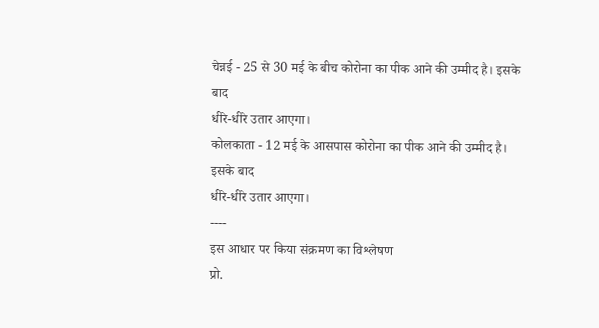चेन्नई - 25 से 30 मई के बीच कोरोना का पीक आने की उम्मीद है। इसके बाद
धीरे-धीरे उतार आएगा।
कोलकाता - 12 मई के आसपास कोरोना का पीक आने की उम्मीद है। इसके बाद
धीरे-धीरे उतार आएगा।
----
इस आधार पर किया संक्रमण का विश्लेषण
प्रो.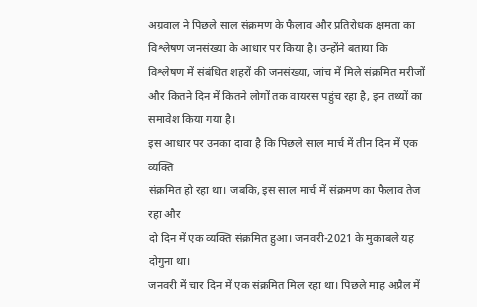अग्रवाल ने पिछले साल संक्रमण के फैलाव और प्रतिरोधक क्षमता का विश्लेषण जनसंख्या के आधार पर किया है। उन्होंने बताया कि विश्लेषण में संबंधित शहरों की जनसंख्या, जांच में मिले संक्रमित मरीजों और कितने दिन में कितने लोगों तक वायरस पहुंच रहा है, इन तथ्यों का समावेश किया गया है।
इस आधार पर उनका दावा है कि पिछले साल मार्च में तीन दिन में एक व्यक्ति
संक्रमित हो रहा था। जबकि, इस साल मार्च में संक्रमण का फैलाव तेज रहा और
दो दिन में एक व्यक्ति संक्रमित हुआ। जनवरी-2021 के मुकाबले यह दोगुना था।
जनवरी में चार दिन में एक संक्रमित मिल रहा था। पिछले माह अप्रैल में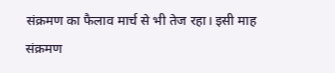संक्रमण का फैलाव मार्च से भी तेज रहा। इसी माह संक्रमण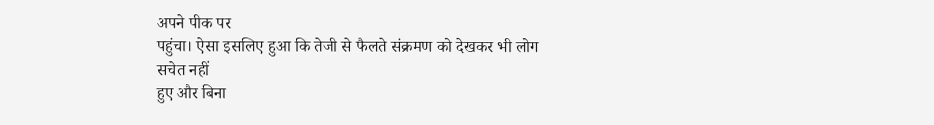अपने पीक पर
पहुंचा। ऐसा इसलिए हुआ कि तेजी से फैलते संक्रमण को देखकर भी लोग सचेत नहीं
हुए और बिना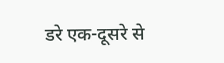डरे एक-दूसरे से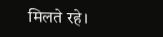मिलते रहे।